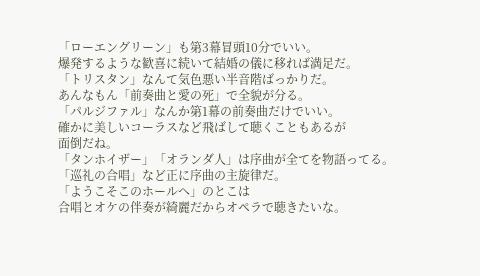「ローエングリーン」も第3幕冒頭10分でいい。
爆発するような歓喜に続いて結婚の儀に移れば満足だ。
「トリスタン」なんて気色悪い半音階ばっかりだ。
あんなもん「前奏曲と愛の死」で全貌が分る。
「パルジファル」なんか第1幕の前奏曲だけでいい。
確かに美しいコーラスなど飛ばして聴くこともあるが
面倒だね。
「タンホイザー」「オランダ人」は序曲が全てを物語ってる。
「巡礼の合唱」など正に序曲の主旋律だ。
「ようこそこのホールへ」のとこは
合唱とオケの伴奏が綺麗だからオペラで聴きたいな。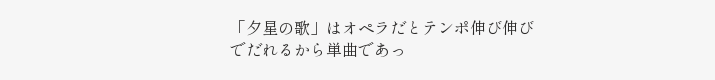「夕星の歌」はオペラだとテンポ伸び伸びでだれるから単曲であっ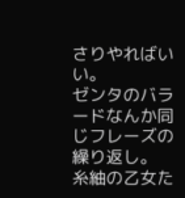さりやればいい。
ゼンタのバラードなんか同じフレーズの繰り返し。
糸紬の乙女た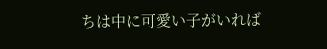ちは中に可愛い子がいれば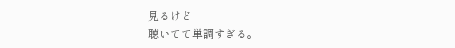見るけど
聴いてて単調すぎる。